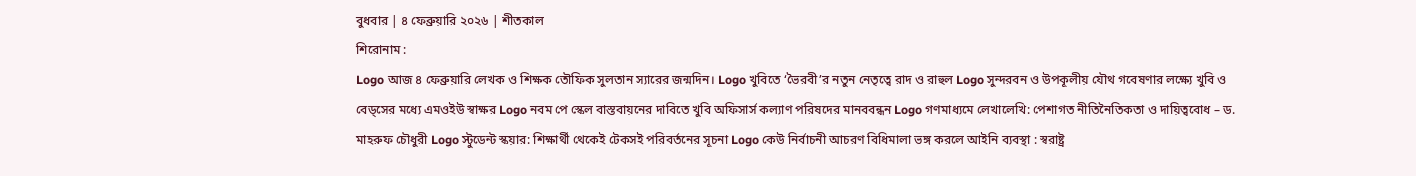বুধবার | ৪ ফেব্রুয়ারি ২০২৬ | শীতকাল
শিরোনাম :
Logo আজ ৪ ফেব্রুয়ারি লেখক ও শিক্ষক তৌফিক সুলতান স্যারের জন্মদিন। Logo খুবিতে ‘ভৈরবী’র নতুন নেতৃত্বে রাদ ও রাহুল Logo সুন্দরবন ও উপকূলীয় যৌথ গবেষণার লক্ষ্যে খুবি ও বেড্সের মধ্যে এমওইউ স্বাক্ষর Logo নবম পে স্কেল বাস্তবায়নের দাবিতে খুবি অফিসার্স কল্যাণ পরিষদের মানববন্ধন Logo গণমাধ্যমে লেখালেখি: পেশাগত নীতিনৈতিকতা ও দায়িত্ববোধ – ড. মাহরুফ চৌধুরী Logo স্টুডেন্ট স্কয়ার: শিক্ষার্থী থেকেই টেকসই পরিবর্তনের সূচনা Logo কেউ নির্বাচনী আচরণ বিধিমালা ভঙ্গ করলে আইনি ব্যবস্থা : স্বরাষ্ট্র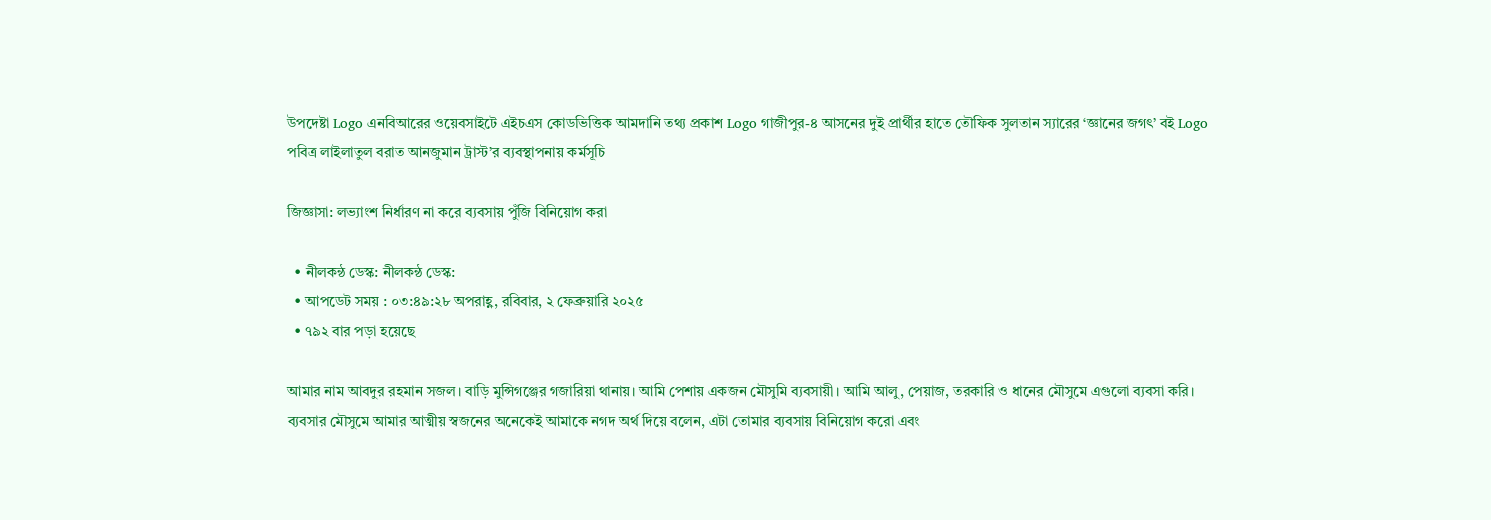উপদেষ্টা Logo এনবিআরের ওয়েবসাইটে এইচএস কোডভিত্তিক আমদানি তথ্য প্রকাশ Logo গাজীপুর-৪ আসনের দুই প্রার্থীর হাতে তৌফিক সুলতান স্যারের ‘জ্ঞানের জগৎ’ বই Logo পবিত্র লাইলাতুল বরাত আনজুমান ট্রাস্ট’র ব্যবস্থাপনায় কর্মসূচি

জিজ্ঞাসা: লভ্যাংশ নির্ধারণ না করে ব্যবসায় পুঁজি বিনিয়োগ করা

  • নীলকন্ঠ ডেস্ক: নীলকন্ঠ ডেস্ক:
  • আপডেট সময় : ০৩:৪৯:২৮ অপরাহ্ণ, রবিবার, ২ ফেব্রুয়ারি ২০২৫
  • ৭৯২ বার পড়া হয়েছে

আমার নাম আবদুর রহমান সজল। বাড়ি মুন্সিগঞ্জের গজারিয়া থানায়। আমি পেশায় একজন মৌসুমি ব্যবসায়ী। আমি আলু, পেয়াজ, তরকারি ও ধানের মৌসুমে এগুলো ব্যবসা করি। ব্যবসার মৌসুমে আমার আত্মীয় স্বজনের অনেকেই আমাকে নগদ অর্থ দিয়ে বলেন, এটা তোমার ব্যবসায় বিনিয়োগ করো এবং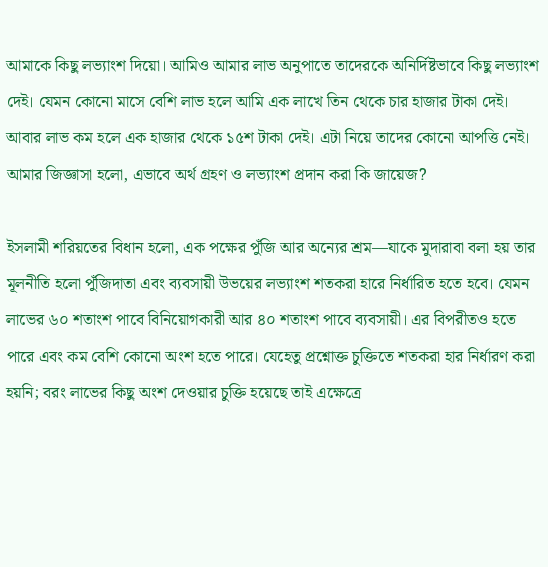আমাকে কিছু লভ্যাংশ দিয়ো। আমিও আমার লাভ অনুপাতে তাদেরকে অনির্দিষ্টভাবে কিছু লভ্যাংশ দেই। যেমন কোনো মাসে বেশি লাভ হলে আমি এক লাখে তিন থেকে চার হাজার টাকা দেই। আবার লাভ কম হলে এক হাজার থেকে ১৫শ টাকা দেই। এটা নিয়ে তাদের কোনো আপত্তি নেই। আমার জিজ্ঞাসা হলো, এভাবে অর্থ গ্রহণ ও লভ্যাংশ প্রদান করা কি জায়েজ?

ইসলামী শরিয়তের বিধান হলো, এক পক্ষের পুঁজি আর অন্যের শ্রম—যাকে মুদারাবা বলা হয় তার মূলনীতি হলো পুঁজিদাতা এবং ব্যবসায়ী উভয়ের লভ্যাংশ শতকরা হারে নির্ধারিত হতে হবে। যেমন লাভের ৬০ শতাংশ পাবে বিনিয়োগকারী আর ৪০ শতাংশ পাবে ব্যবসায়ী। এর বিপরীতও হতে পারে এবং কম বেশি কোনো অংশ হতে পারে। যেহেতু প্রশ্নোক্ত চুক্তিতে শতকরা হার নির্ধারণ করা হয়নি; বরং লাভের কিছু অংশ দেওয়ার চুক্তি হয়েছে তাই এক্ষেত্রে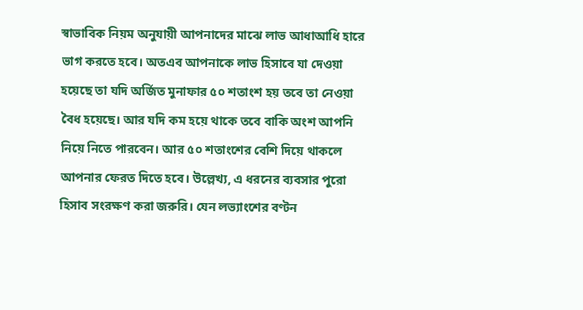স্বাভাবিক নিয়ম অনুযায়ী আপনাদের মাঝে লাভ আধাআধি হারে ভাগ করতে হবে। অতএব আপনাকে লাভ হিসাবে যা দেওয়া হয়েছে তা যদি অর্জিত মুনাফার ৫০ শতাংশ হয় তবে তা নেওয়া বৈধ হয়েছে। আর যদি কম হয়ে থাকে তবে বাকি অংশ আপনি নিয়ে নিতে পারবেন। আর ৫০ শতাংশের বেশি দিয়ে থাকলে আপনার ফেরত দিতে হবে। উল্লেখ্য, এ ধরনের ব্যবসার পুরো হিসাব সংরক্ষণ করা জরুরি। যেন লভ্যাংশের বণ্টন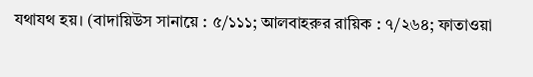যথাযথ হয়। (বাদায়িউস সানায়ে : ৫/১১১; আলবাহরুর রায়িক : ৭/২৬৪; ফাতাওয়া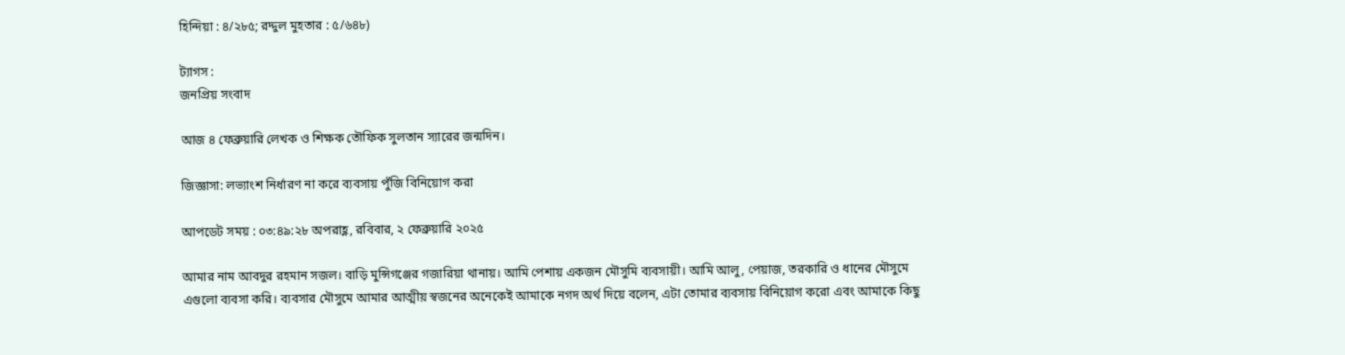হিন্দিয়া : ৪/২৮৫; রদ্দুল মুহতার : ৫/৬৪৮)

ট্যাগস :
জনপ্রিয় সংবাদ

আজ ৪ ফেব্রুয়ারি লেখক ও শিক্ষক তৌফিক সুলতান স্যারের জন্মদিন।

জিজ্ঞাসা: লভ্যাংশ নির্ধারণ না করে ব্যবসায় পুঁজি বিনিয়োগ করা

আপডেট সময় : ০৩:৪৯:২৮ অপরাহ্ণ, রবিবার, ২ ফেব্রুয়ারি ২০২৫

আমার নাম আবদুর রহমান সজল। বাড়ি মুন্সিগঞ্জের গজারিয়া থানায়। আমি পেশায় একজন মৌসুমি ব্যবসায়ী। আমি আলু, পেয়াজ, তরকারি ও ধানের মৌসুমে এগুলো ব্যবসা করি। ব্যবসার মৌসুমে আমার আত্মীয় স্বজনের অনেকেই আমাকে নগদ অর্থ দিয়ে বলেন, এটা তোমার ব্যবসায় বিনিয়োগ করো এবং আমাকে কিছু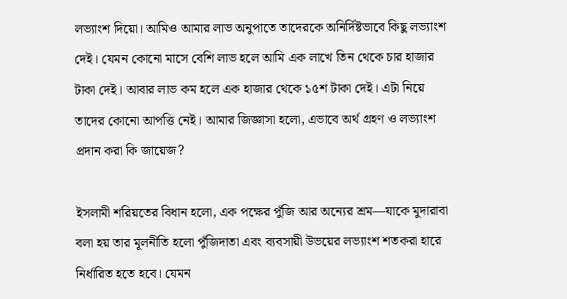লভ্যাংশ দিয়ো। আমিও আমার লাভ অনুপাতে তাদেরকে অনির্দিষ্টভাবে কিছু লভ্যাংশ দেই। যেমন কোনো মাসে বেশি লাভ হলে আমি এক লাখে তিন থেকে চার হাজার টাকা দেই। আবার লাভ কম হলে এক হাজার থেকে ১৫শ টাকা দেই। এটা নিয়ে তাদের কোনো আপত্তি নেই। আমার জিজ্ঞাসা হলো, এভাবে অর্থ গ্রহণ ও লভ্যাংশ প্রদান করা কি জায়েজ?

ইসলামী শরিয়তের বিধান হলো, এক পক্ষের পুঁজি আর অন্যের শ্রম—যাকে মুদারাবা বলা হয় তার মূলনীতি হলো পুঁজিদাতা এবং ব্যবসায়ী উভয়ের লভ্যাংশ শতকরা হারে নির্ধারিত হতে হবে। যেমন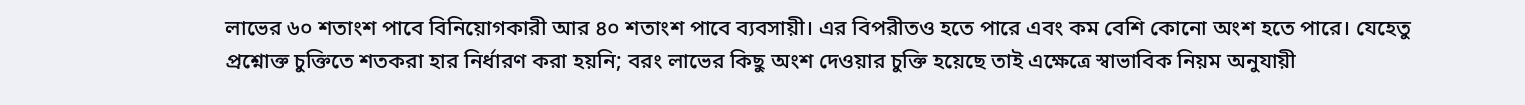লাভের ৬০ শতাংশ পাবে বিনিয়োগকারী আর ৪০ শতাংশ পাবে ব্যবসায়ী। এর বিপরীতও হতে পারে এবং কম বেশি কোনো অংশ হতে পারে। যেহেতু প্রশ্নোক্ত চুক্তিতে শতকরা হার নির্ধারণ করা হয়নি; বরং লাভের কিছু অংশ দেওয়ার চুক্তি হয়েছে তাই এক্ষেত্রে স্বাভাবিক নিয়ম অনুযায়ী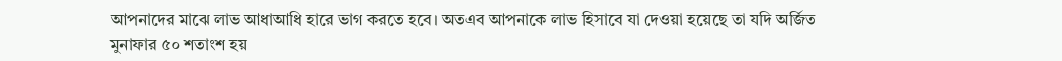আপনাদের মাঝে লাভ আধাআধি হারে ভাগ করতে হবে। অতএব আপনাকে লাভ হিসাবে যা দেওয়া হয়েছে তা যদি অর্জিত মুনাফার ৫০ শতাংশ হয়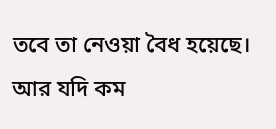তবে তা নেওয়া বৈধ হয়েছে। আর যদি কম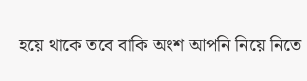হয়ে থাকে তবে বাকি অংশ আপনি নিয়ে নিতে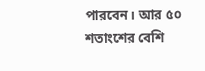পারবেন। আর ৫০ শতাংশের বেশি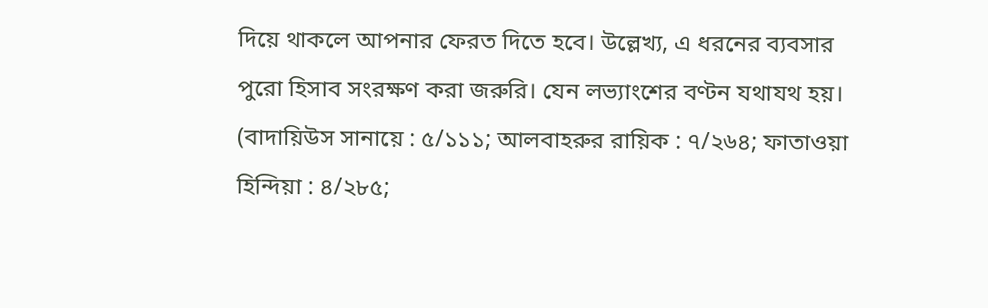দিয়ে থাকলে আপনার ফেরত দিতে হবে। উল্লেখ্য, এ ধরনের ব্যবসার পুরো হিসাব সংরক্ষণ করা জরুরি। যেন লভ্যাংশের বণ্টন যথাযথ হয়। (বাদায়িউস সানায়ে : ৫/১১১; আলবাহরুর রায়িক : ৭/২৬৪; ফাতাওয়া হিন্দিয়া : ৪/২৮৫;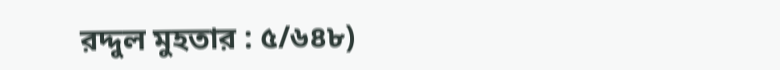রদ্দুল মুহতার : ৫/৬৪৮)